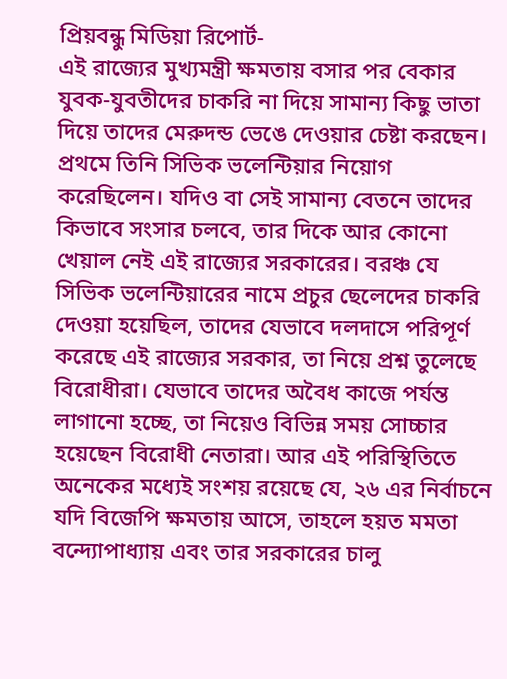প্রিয়বন্ধু মিডিয়া রিপোর্ট-
এই রাজ্যের মুখ্যমন্ত্রী ক্ষমতায় বসার পর বেকার যুবক-যুবতীদের চাকরি না দিয়ে সামান্য কিছু ভাতা দিয়ে তাদের মেরুদন্ড ভেঙে দেওয়ার চেষ্টা করছেন। প্রথমে তিনি সিভিক ভলেন্টিয়ার নিয়োগ করেছিলেন। যদিও বা সেই সামান্য বেতনে তাদের কিভাবে সংসার চলবে, তার দিকে আর কোনো খেয়াল নেই এই রাজ্যের সরকারের। বরঞ্চ যে সিভিক ভলেন্টিয়ারের নামে প্রচুর ছেলেদের চাকরি দেওয়া হয়েছিল, তাদের যেভাবে দলদাসে পরিপূর্ণ করেছে এই রাজ্যের সরকার, তা নিয়ে প্রশ্ন তুলেছে বিরোধীরা। যেভাবে তাদের অবৈধ কাজে পর্যন্ত লাগানো হচ্ছে, তা নিয়েও বিভিন্ন সময় সোচ্চার হয়েছেন বিরোধী নেতারা। আর এই পরিস্থিতিতে অনেকের মধ্যেই সংশয় রয়েছে যে, ২৬ এর নির্বাচনে যদি বিজেপি ক্ষমতায় আসে, তাহলে হয়ত মমতা বন্দ্যোপাধ্যায় এবং তার সরকারের চালু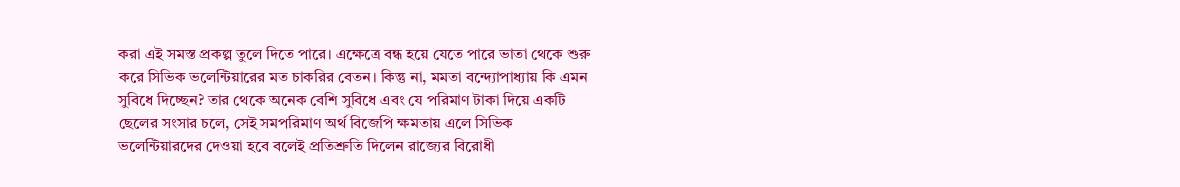করা এই সমস্ত প্রকল্প তুলে দিতে পারে। এক্ষেত্রে বন্ধ হয়ে যেতে পারে ভাতা থেকে শুরু করে সিভিক ভলেন্টিয়ারের মত চাকরির বেতন। কিন্তু না, মমতা বন্দ্যোপাধ্যায় কি এমন সুবিধে দিচ্ছেন? তার থেকে অনেক বেশি সুবিধে এবং যে পরিমাণ টাকা দিয়ে একটি ছেলের সংসার চলে, সেই সমপরিমাণ অর্থ বিজেপি ক্ষমতায় এলে সিভিক ভলেন্টিয়ারদের দেওয়া হবে বলেই প্রতিশ্রুতি দিলেন রাজ্যের বিরোধী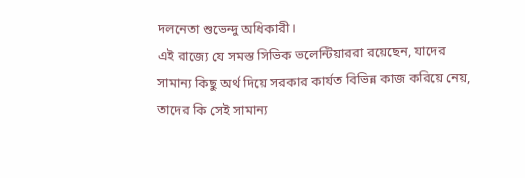দলনেতা শুভেন্দু অধিকারী।
এই রাজ্যে যে সমস্ত সিভিক ভলেন্টিয়াররা রয়েছেন, যাদের সামান্য কিছু অর্থ দিয়ে সরকার কার্যত বিভিন্ন কাজ করিয়ে নেয়, তাদের কি সেই সামান্য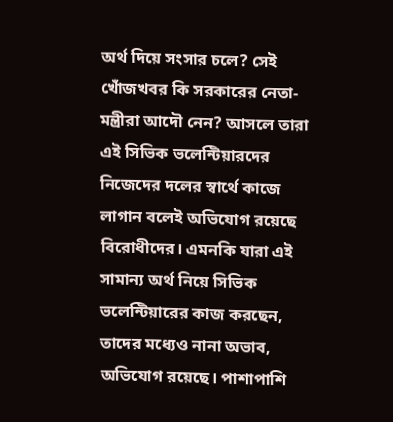অর্থ দিয়ে সংসার চলে? সেই খোঁজখবর কি সরকারের নেতা-মন্ত্রীরা আদৌ নেন? আসলে তারা এই সিভিক ভলেন্টিয়ারদের নিজেদের দলের স্বার্থে কাজে লাগান বলেই অভিযোগ রয়েছে বিরোধীদের। এমনকি যারা এই সামান্য অর্থ নিয়ে সিভিক ভলেন্টিয়ারের কাজ করছেন, তাদের মধ্যেও নানা অভাব, অভিযোগ রয়েছে। পাশাপাশি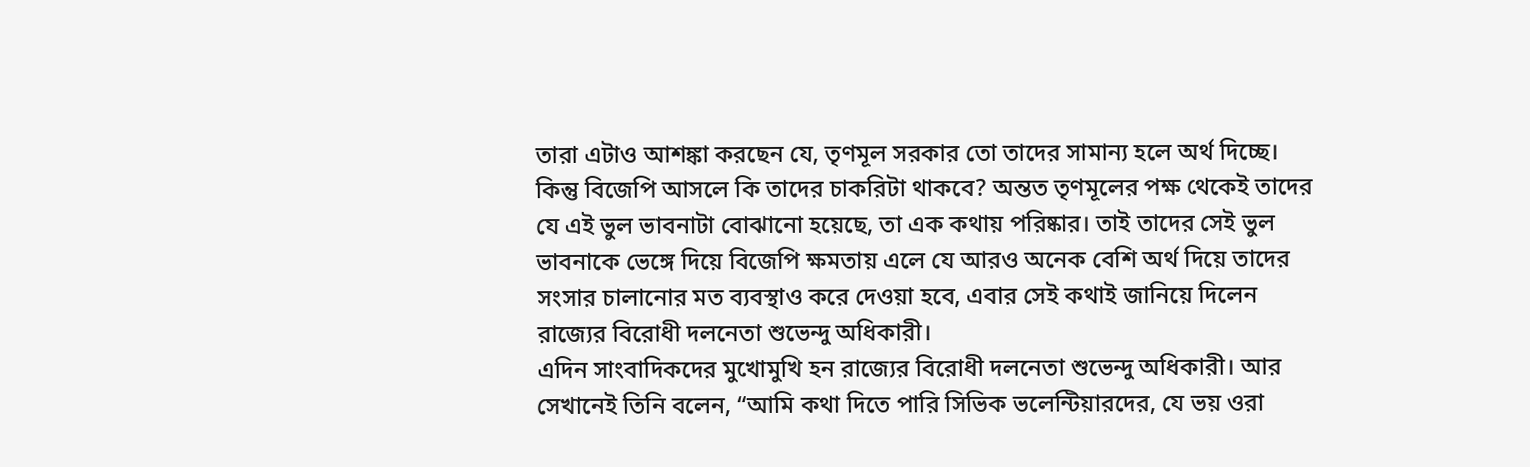তারা এটাও আশঙ্কা করছেন যে, তৃণমূল সরকার তো তাদের সামান্য হলে অর্থ দিচ্ছে। কিন্তু বিজেপি আসলে কি তাদের চাকরিটা থাকবে? অন্তত তৃণমূলের পক্ষ থেকেই তাদের যে এই ভুল ভাবনাটা বোঝানো হয়েছে, তা এক কথায় পরিষ্কার। তাই তাদের সেই ভুল ভাবনাকে ভেঙ্গে দিয়ে বিজেপি ক্ষমতায় এলে যে আরও অনেক বেশি অর্থ দিয়ে তাদের সংসার চালানোর মত ব্যবস্থাও করে দেওয়া হবে, এবার সেই কথাই জানিয়ে দিলেন রাজ্যের বিরোধী দলনেতা শুভেন্দু অধিকারী।
এদিন সাংবাদিকদের মুখোমুখি হন রাজ্যের বিরোধী দলনেতা শুভেন্দু অধিকারী। আর সেখানেই তিনি বলেন, “আমি কথা দিতে পারি সিভিক ভলেন্টিয়ারদের, যে ভয় ওরা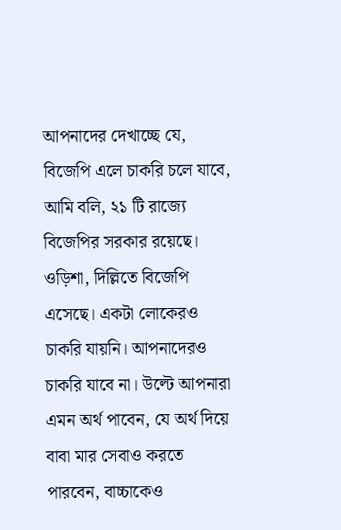আপনাদের দেখাচ্ছে যে, বিজেপি এলে চাকরি চলে যাবে, আমি বলি, ২১ টি রাজ্যে বিজেপির সরকার রয়েছে। ওড়িশা, দিল্লিতে বিজেপি এসেছে। একটা লোকেরও চাকরি যায়নি। আপনাদেরও চাকরি যাবে না। উল্টে আপনারা এমন অর্থ পাবেন, যে অর্থ দিয়ে বাবা মার সেবাও করতে পারবেন, বাচ্চাকেও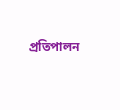প্রতিপালন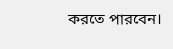করতে পারবেন।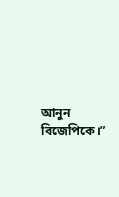আনুন বিজেপিকে।”